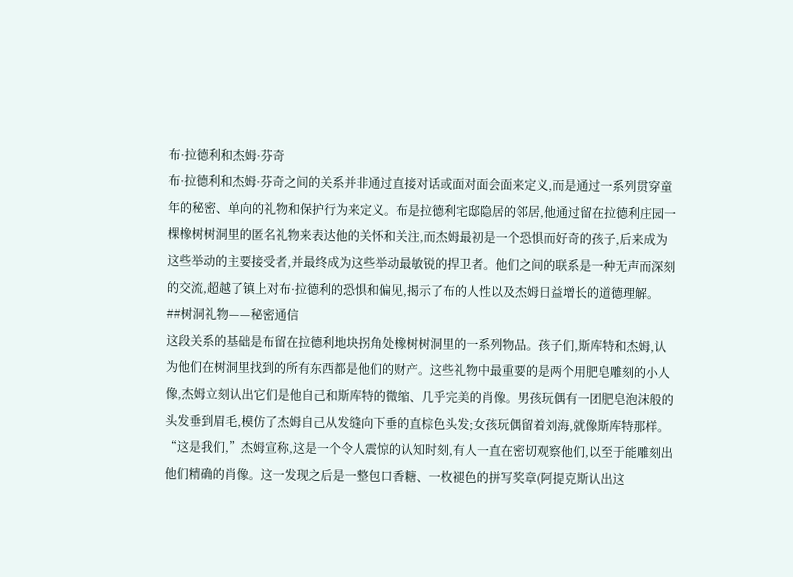布·拉德利和杰姆·芬奇
布·拉德利和杰姆·芬奇之间的关系并非通过直接对话或面对面会面来定义,而是通过一系列贯穿童年的秘密、单向的礼物和保护行为来定义。布是拉德利宅邸隐居的邻居,他通过留在拉德利庄园一棵橡树树洞里的匿名礼物来表达他的关怀和关注,而杰姆最初是一个恐惧而好奇的孩子,后来成为这些举动的主要接受者,并最终成为这些举动最敏锐的捍卫者。他们之间的联系是一种无声而深刻的交流,超越了镇上对布·拉德利的恐惧和偏见,揭示了布的人性以及杰姆日益增长的道德理解。
##树洞礼物——秘密通信
这段关系的基础是布留在拉德利地块拐角处橡树树洞里的一系列物品。孩子们,斯库特和杰姆,认为他们在树洞里找到的所有东西都是他们的财产。这些礼物中最重要的是两个用肥皂雕刻的小人像,杰姆立刻认出它们是他自己和斯库特的微缩、几乎完美的肖像。男孩玩偶有一团肥皂泡沫般的头发垂到眉毛,模仿了杰姆自己从发缝向下垂的直棕色头发;女孩玩偶留着刘海,就像斯库特那样。“这是我们,”杰姆宣称,这是一个令人震惊的认知时刻,有人一直在密切观察他们,以至于能雕刻出他们精确的肖像。这一发现之后是一整包口香糖、一枚褪色的拼写奖章(阿提克斯认出这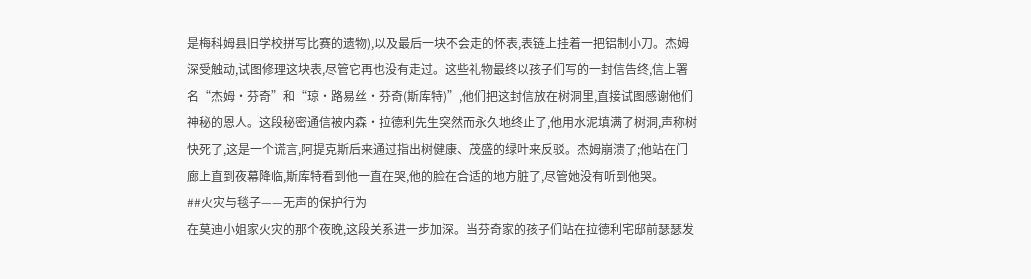是梅科姆县旧学校拼写比赛的遗物),以及最后一块不会走的怀表,表链上挂着一把铝制小刀。杰姆深受触动,试图修理这块表,尽管它再也没有走过。这些礼物最终以孩子们写的一封信告终,信上署名“杰姆·芬奇”和“琼·路易丝·芬奇(斯库特)”,他们把这封信放在树洞里,直接试图感谢他们神秘的恩人。这段秘密通信被内森·拉德利先生突然而永久地终止了,他用水泥填满了树洞,声称树快死了,这是一个谎言,阿提克斯后来通过指出树健康、茂盛的绿叶来反驳。杰姆崩溃了;他站在门廊上直到夜幕降临,斯库特看到他一直在哭,他的脸在合适的地方脏了,尽管她没有听到他哭。
##火灾与毯子——无声的保护行为
在莫迪小姐家火灾的那个夜晚,这段关系进一步加深。当芬奇家的孩子们站在拉德利宅邸前瑟瑟发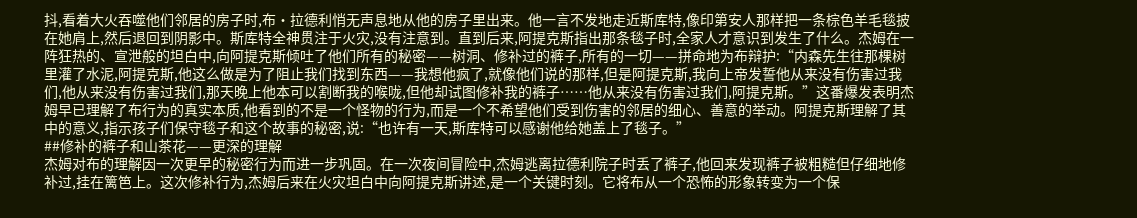抖,看着大火吞噬他们邻居的房子时,布·拉德利悄无声息地从他的房子里出来。他一言不发地走近斯库特,像印第安人那样把一条棕色羊毛毯披在她肩上,然后退回到阴影中。斯库特全神贯注于火灾,没有注意到。直到后来,阿提克斯指出那条毯子时,全家人才意识到发生了什么。杰姆在一阵狂热的、宣泄般的坦白中,向阿提克斯倾吐了他们所有的秘密——树洞、修补过的裤子,所有的一切——拼命地为布辩护:“内森先生往那棵树里灌了水泥,阿提克斯,他这么做是为了阻止我们找到东西——我想他疯了,就像他们说的那样,但是阿提克斯,我向上帝发誓他从来没有伤害过我们,他从来没有伤害过我们,那天晚上他本可以割断我的喉咙,但他却试图修补我的裤子……他从来没有伤害过我们,阿提克斯。”这番爆发表明杰姆早已理解了布行为的真实本质,他看到的不是一个怪物的行为,而是一个不希望他们受到伤害的邻居的细心、善意的举动。阿提克斯理解了其中的意义,指示孩子们保守毯子和这个故事的秘密,说:“也许有一天,斯库特可以感谢他给她盖上了毯子。”
##修补的裤子和山茶花——更深的理解
杰姆对布的理解因一次更早的秘密行为而进一步巩固。在一次夜间冒险中,杰姆逃离拉德利院子时丢了裤子,他回来发现裤子被粗糙但仔细地修补过,挂在篱笆上。这次修补行为,杰姆后来在火灾坦白中向阿提克斯讲述,是一个关键时刻。它将布从一个恐怖的形象转变为一个保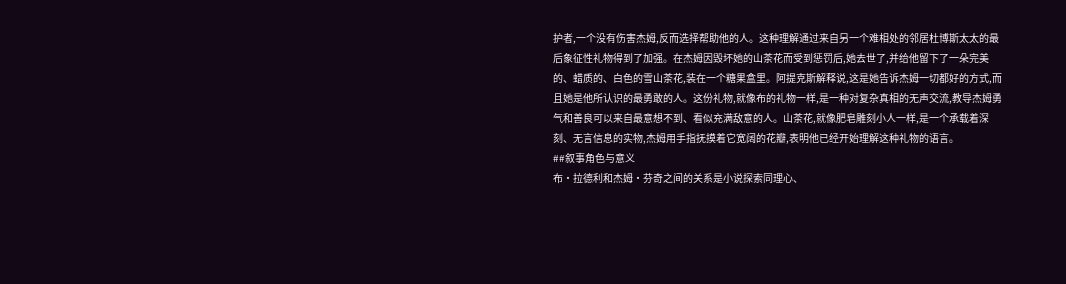护者,一个没有伤害杰姆,反而选择帮助他的人。这种理解通过来自另一个难相处的邻居杜博斯太太的最后象征性礼物得到了加强。在杰姆因毁坏她的山茶花而受到惩罚后,她去世了,并给他留下了一朵完美的、蜡质的、白色的雪山茶花,装在一个糖果盒里。阿提克斯解释说,这是她告诉杰姆一切都好的方式,而且她是他所认识的最勇敢的人。这份礼物,就像布的礼物一样,是一种对复杂真相的无声交流,教导杰姆勇气和善良可以来自最意想不到、看似充满敌意的人。山茶花,就像肥皂雕刻小人一样,是一个承载着深刻、无言信息的实物,杰姆用手指抚摸着它宽阔的花瓣,表明他已经开始理解这种礼物的语言。
##叙事角色与意义
布·拉德利和杰姆·芬奇之间的关系是小说探索同理心、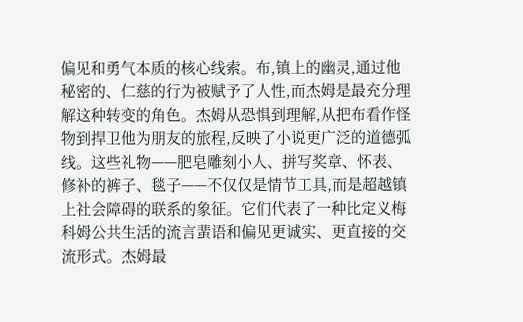偏见和勇气本质的核心线索。布,镇上的幽灵,通过他秘密的、仁慈的行为被赋予了人性,而杰姆是最充分理解这种转变的角色。杰姆从恐惧到理解,从把布看作怪物到捍卫他为朋友的旅程,反映了小说更广泛的道德弧线。这些礼物——肥皂雕刻小人、拼写奖章、怀表、修补的裤子、毯子——不仅仅是情节工具,而是超越镇上社会障碍的联系的象征。它们代表了一种比定义梅科姆公共生活的流言蜚语和偏见更诚实、更直接的交流形式。杰姆最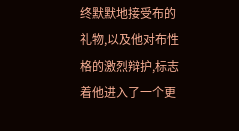终默默地接受布的礼物,以及他对布性格的激烈辩护,标志着他进入了一个更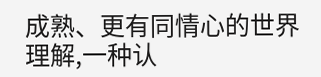成熟、更有同情心的世界理解,一种认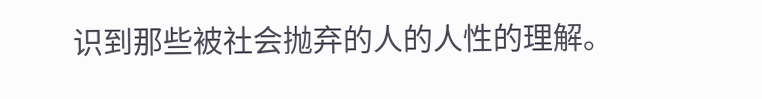识到那些被社会抛弃的人的人性的理解。